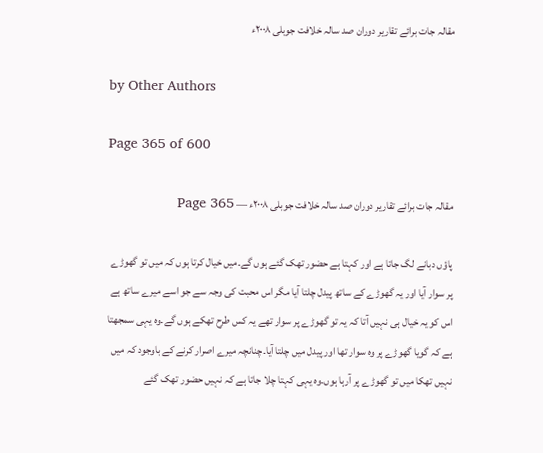مقالہ جات برائے تقاریر دوران صد سالہ خلافت جوبلی ۲۰۰۸ء

by Other Authors

Page 365 of 600

مقالہ جات برائے تقاریر دوران صد سالہ خلافت جوبلی ۲۰۰۸ء — Page 365

پاؤں دبانے لگ جاتا ہے اور کہتا ہے حضور تھک گئے ہوں گے۔میں خیال کرتا ہوں کہ میں تو گھوڑے پر سوار آیا اور یہ گھوڑے کے ساتھ پیدل چلتا آیا مگر اس محبت کی وجہ سے جو اسے میرے ساتھ ہے اس کو یہ خیال ہی نہیں آتا کہ یہ تو گھوڑے پر سوار تھے یہ کس طرح تھکے ہوں گے۔وہ یہی سمجھتا ہے کہ گویا گھوڑے پر وہ سوار تھا اور پیدل میں چلتا آیا۔چنانچہ میرے اصرار کرنے کے باوجود کہ میں نہیں تھکا میں تو گھوڑے پر آرہا ہوں۔وہ یہی کہتا چلا جاتا ہے کہ نہیں حضور تھک گئے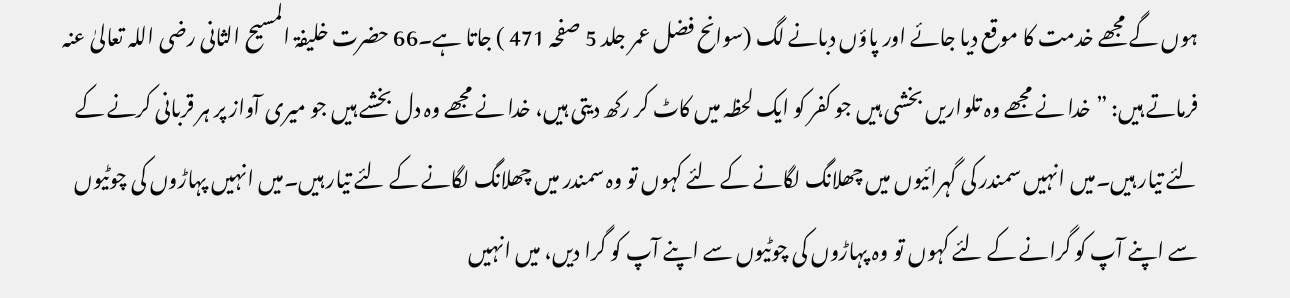ہوں گے مجھے خدمت کا موقع دیا جائے اور پاؤں دبانے لگ (سوانح فضل عمر جلد 5 صفحہ 471 ) جاتا ہے۔66 حضرت خلیفۃ المسیح الثانی رضی اللہ تعالیٰ عنہ فرماتے ہیں: ”خدا نے مجھے وہ تلواریں بخشی ہیں جو کفر کو ایک لحظہ میں کاٹ کر رکھ دیتی ہیں، خدا نے مجھے وہ دل بخشے ہیں جو میری آواز پر ہر قربانی کرنے کے لئے تیار ہیں۔میں انہیں سمندر کی گہرائیوں میں چھلانگ لگانے کے لئے کہوں تو وہ سمندر میں چھلانگ لگانے کے لئے تیار ہیں۔میں انہیں پہاڑوں کی چوٹیوں سے اپنے آپ کو گرانے کے لئے کہوں تو وہ پہاڑوں کی چوٹیوں سے اپنے آپ کو گرا دیں، میں انہیں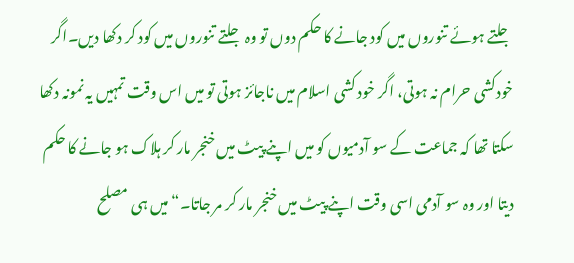جلتے ہوئے تنوروں میں کود جانے کا حکم دوں تو وہ جلتے تنوروں میں کود کر دکھا دیں۔اگر خودکشی حرام نہ ہوتی، اگر خود کشی اسلام میں ناجائز ہوتی تو میں اس وقت تمہیں یہ نمونہ دکھا سکتا تھا کہ جماعت کے سو آدمیوں کو میں اپنے پیٹ میں خنجر مار کر ہلاک ہو جانے کا حکم دیتا اور وہ سو آدمی اسی وقت اپنے پیٹ میں خنجر مار کر مر جاتا۔“ میں ہی مصلح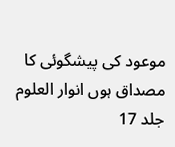موعود کی پیشگوئی کا مصداق ہوں انوار العلوم جلد 17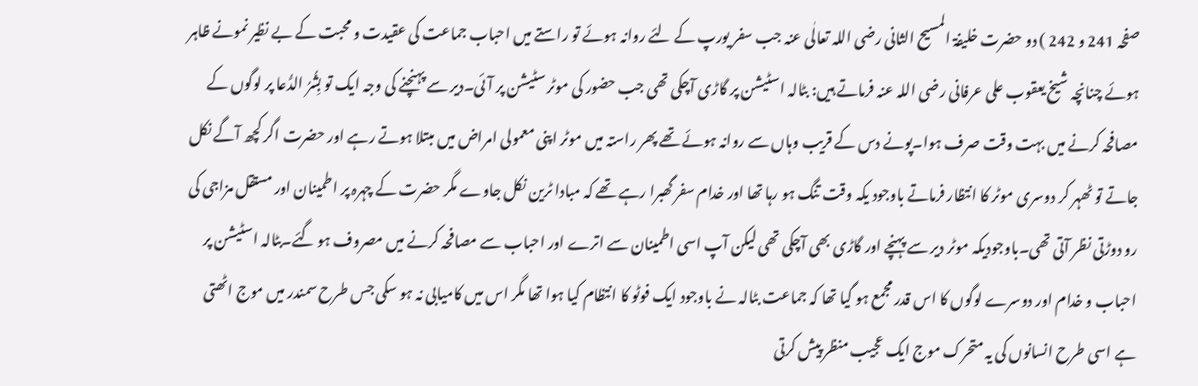صفحہ 241 و 242 ) دو حضرت خلیفۃ المسیح الثانی رضی اللہ تعالٰی عنہ جب سفر یورپ کے لئے روانہ ہوئے تو راستے میں احباب جماعت کی عقیدت و محبت کے بے نظیر نمونے ظاہر ہوئے چنانچہ شیخ یعقوب علی عرفانی رضی اللہ عنہ فرماتے ہیں: بٹالہ اسٹیشن پر گاڑی آچکی تھی جب حضور کی موٹر سٹیشن پر آئی۔دیر سے پہنچنے کی وجہ ایک تو بِشُرُ الدُّعا پر لوگوں کے مصافحہ کرنے میں بہت وقت صرف ہوا۔پونے دس کے قریب وہاں سے روانہ ہوئے تھے پھر راستہ میں موٹر اپنی معمولی امراض میں مبتلا ہوتے رہے اور حضرت اگر کچھ آگے نکل جاتے تو ٹھہر کر دوسری موٹر کا انتظار فرماتے باوجود یکہ وقت تنگ ہو رہا تھا اور خدام سفر گھبرا رہے تھے کہ مبادا ٹرین نکل جاوے مگر حضرت کے چہرہ پر اطمینان اور مستقل مزاجی کی رو دوڑتی نظر آتی تھی۔باوجودیکہ موٹر دیر سے پہنچے اور گاڑی بھی آچکی تھی لیکن آپ اسی اطمینان سے اترے اور احباب سے مصافحہ کرنے میں مصروف ہو گئے۔بٹالہ اسٹیشن پر احباب و خدام اور دوسرے لوگوں کا اس قدر مجمع ہو گیا تھا کہ جماعت بٹالہ نے باوجود ایک فوٹو کا انتظام کیا ہوا تھا مگر اس میں کامیابی نہ ہو سکی جس طرح سمندر میں موج اٹھتی ہے اسی طرح انسانوں کی یہ متحرک موج ایک عجیب منظر پیش کرتی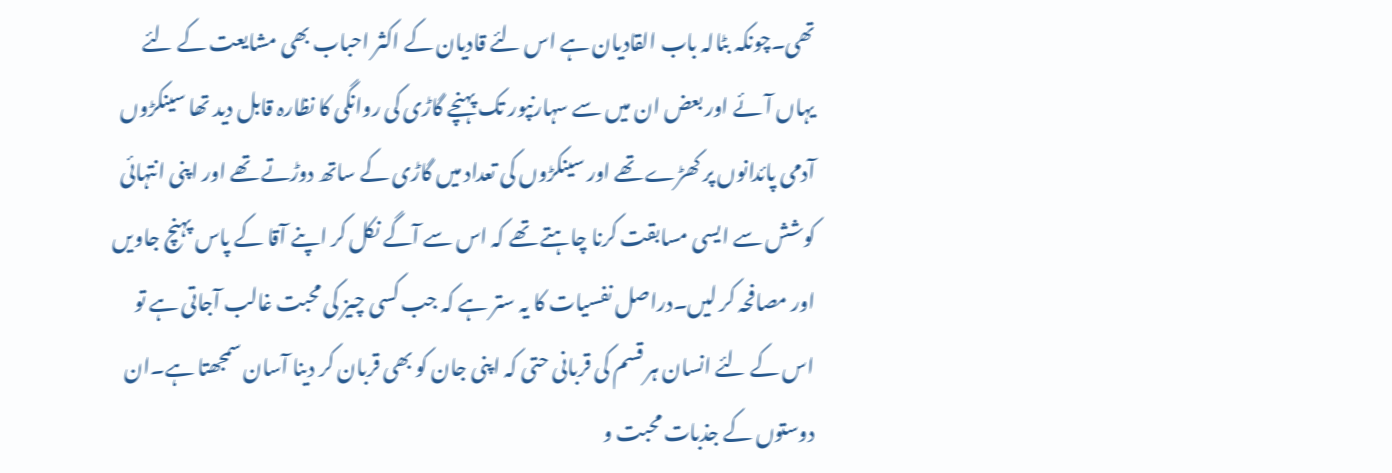تھی۔چونکہ بٹالہ باب القادیان ہے اس لئے قادیان کے اکثر احباب بھی مشایعت کے لئے یہاں آئے اور بعض ان میں سے سہارنپور تک پہنچے گاڑی کی روانگی کا نظارہ قابل دید تھا سینکڑوں آدمی پائدانوں پر کھڑے تھے اور سینکڑوں کی تعداد میں گاڑی کے ساتھ دوڑتے تھے اور اپنی انتہائی کوشش سے ایسی مسابقت کرنا چاہتے تھے کہ اس سے آگے نکل کر اپنے آقا کے پاس پہنچ جاویں اور مصافحہ کر لیں۔دراصل نفسیات کا یہ ستر ہے کہ جب کسی چیز کی محبت غالب آجاتی ہے تو اس کے لئے انسان ہر قسم کی قربانی حتی کہ اپنی جان کو بھی قربان کر دینا آسان سمجھتا ہے۔ان دوستوں کے جذبات محبت و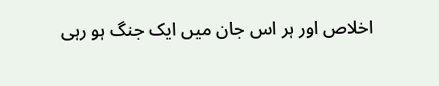اخلاص اور ہر اس جان میں ایک جنگ ہو رہی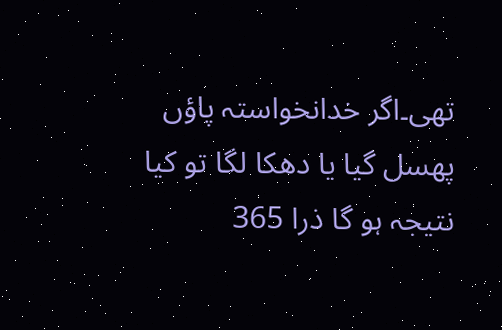تھی۔اگر خدانخواستہ پاؤں پھسل گیا یا دھکا لگا تو کیا نتیجہ ہو گا ذرا 365